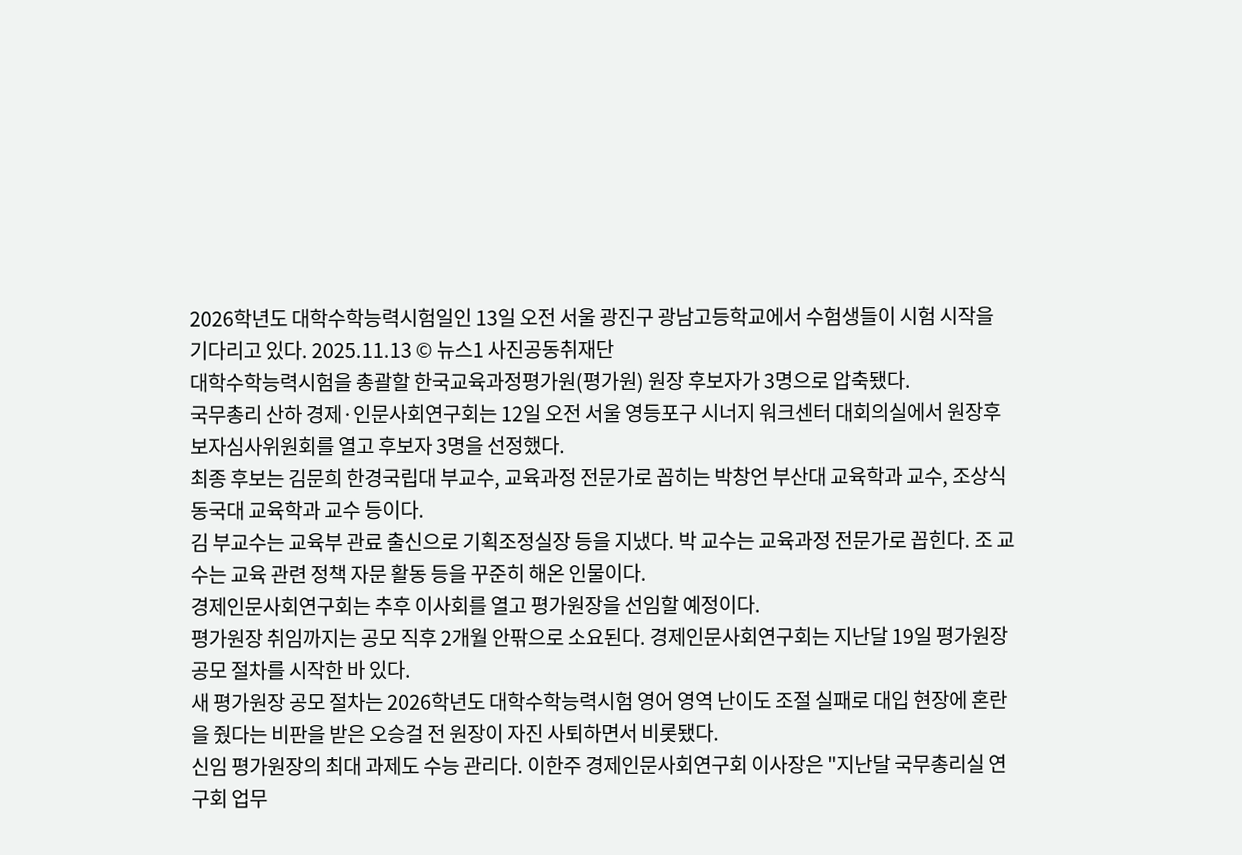2026학년도 대학수학능력시험일인 13일 오전 서울 광진구 광남고등학교에서 수험생들이 시험 시작을 기다리고 있다. 2025.11.13 © 뉴스1 사진공동취재단
대학수학능력시험을 총괄할 한국교육과정평가원(평가원) 원장 후보자가 3명으로 압축됐다.
국무총리 산하 경제·인문사회연구회는 12일 오전 서울 영등포구 시너지 워크센터 대회의실에서 원장후보자심사위원회를 열고 후보자 3명을 선정했다.
최종 후보는 김문희 한경국립대 부교수, 교육과정 전문가로 꼽히는 박창언 부산대 교육학과 교수, 조상식 동국대 교육학과 교수 등이다.
김 부교수는 교육부 관료 출신으로 기획조정실장 등을 지냈다. 박 교수는 교육과정 전문가로 꼽힌다. 조 교수는 교육 관련 정책 자문 활동 등을 꾸준히 해온 인물이다.
경제인문사회연구회는 추후 이사회를 열고 평가원장을 선임할 예정이다.
평가원장 취임까지는 공모 직후 2개월 안팎으로 소요된다. 경제인문사회연구회는 지난달 19일 평가원장 공모 절차를 시작한 바 있다.
새 평가원장 공모 절차는 2026학년도 대학수학능력시험 영어 영역 난이도 조절 실패로 대입 현장에 혼란을 줬다는 비판을 받은 오승걸 전 원장이 자진 사퇴하면서 비롯됐다.
신임 평가원장의 최대 과제도 수능 관리다. 이한주 경제인문사회연구회 이사장은 "지난달 국무총리실 연구회 업무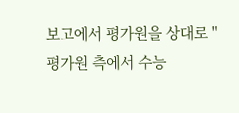보고에서 평가원을 상대로 "평가원 측에서 수능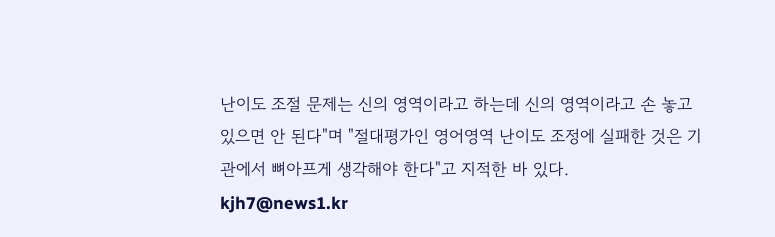난이도 조절 문제는 신의 영역이라고 하는데 신의 영역이라고 손 놓고 있으면 안 된다"며 "절대평가인 영어영역 난이도 조정에 실패한 것은 기관에서 뼈아프게 생각해야 한다"고 지적한 바 있다.
kjh7@news1.kr